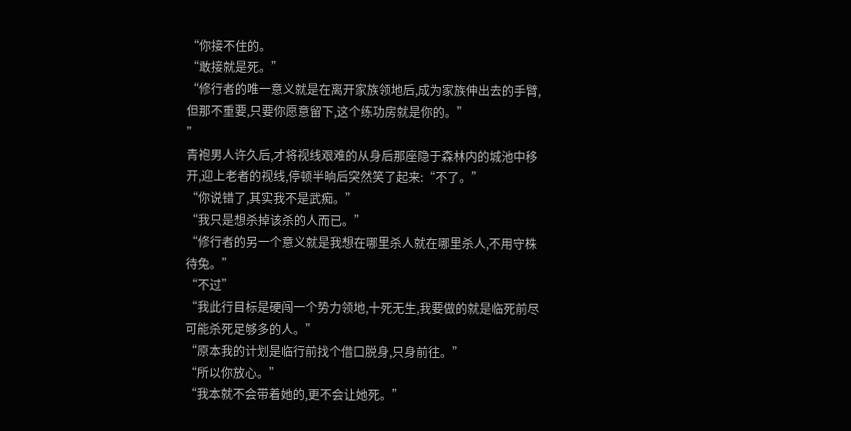“你接不住的。
“敢接就是死。”
“修行者的唯一意义就是在离开家族领地后,成为家族伸出去的手臂,但那不重要,只要你愿意留下,这个练功房就是你的。”
”
青袍男人许久后,才将视线艰难的从身后那座隐于森林内的城池中移开,迎上老者的视线,停顿半晌后突然笑了起来:“不了。”
“你说错了,其实我不是武痴。”
“我只是想杀掉该杀的人而已。”
“修行者的另一个意义就是我想在哪里杀人就在哪里杀人,不用守株待兔。”
“不过”
“我此行目标是硬闯一个势力领地,十死无生,我要做的就是临死前尽可能杀死足够多的人。”
“原本我的计划是临行前找个借口脱身,只身前往。”
“所以你放心。”
“我本就不会带着她的,更不会让她死。”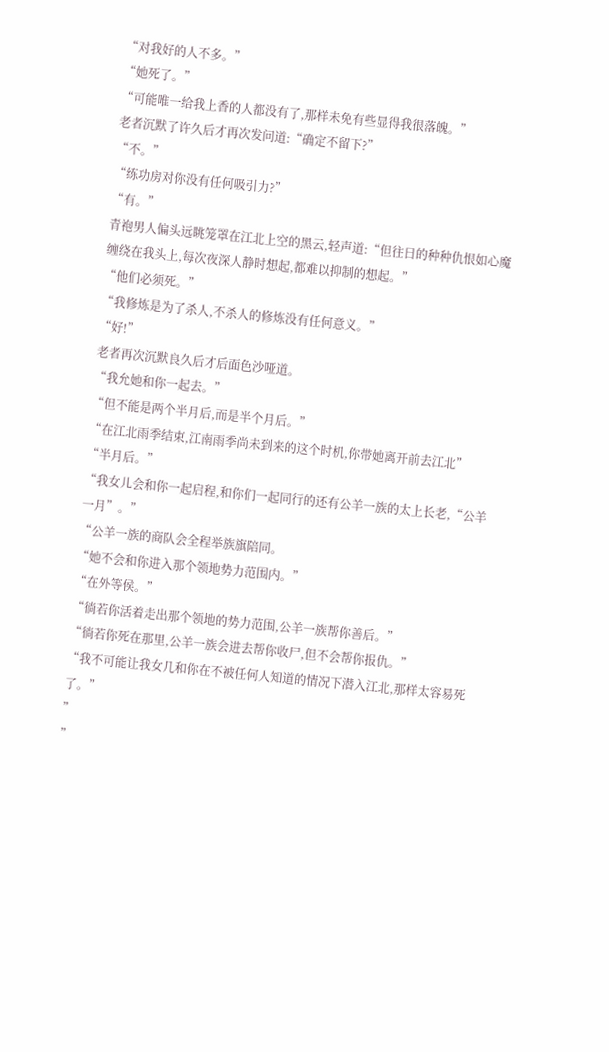“对我好的人不多。”
“她死了。”
“可能唯一给我上香的人都没有了,那样未免有些显得我很落魄。”
老者沉默了许久后才再次发问道:“确定不留下?”
“不。”
“练功房对你没有任何吸引力?”
“有。”
青袍男人偏头远眺笼罩在江北上空的黑云,轻声道:“但往日的种种仇恨如心魔缠绕在我头上,每次夜深人静时想起,都难以抑制的想起。”
“他们必须死。”
“我修炼是为了杀人,不杀人的修炼没有任何意义。”
“好!”
老者再次沉默良久后才后面色沙哑道。
“我允她和你一起去。”
“但不能是两个半月后,而是半个月后。”
“在江北雨季结束,江南雨季尚未到来的这个时机,你带她离开前去江北”
“半月后。”
“我女儿会和你一起启程,和你们一起同行的还有公羊一族的太上长老,“公羊一月”。”
“公羊一族的商队会全程举族旗陪同。
“她不会和你进入那个领地势力范围内。”
“在外等侯。”
“徜若你活着走出那个领地的势力范围,公羊一族帮你善后。”
“徜若你死在那里,公羊一族会进去帮你收尸,但不会帮你报仇。”
“我不可能让我女几和你在不被任何人知道的情况下潜入江北,那样太容易死了。”
”
”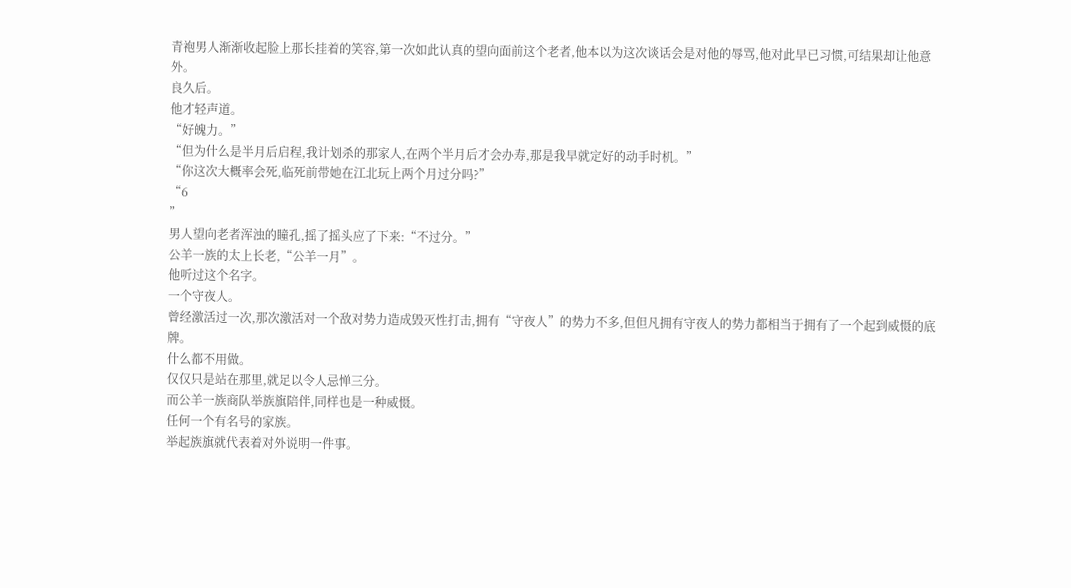青袍男人渐渐收起脸上那长挂着的笑容,第一次如此认真的望向面前这个老者,他本以为这次谈话会是对他的辱骂,他对此早已习惯,可结果却让他意外。
良久后。
他才轻声道。
“好魄力。”
“但为什么是半月后启程,我计划杀的那家人,在两个半月后才会办寿,那是我早就定好的动手时机。”
“你这次大概率会死,临死前带她在江北玩上两个月过分吗?”
“6
”
男人望向老者浑浊的瞳孔,摇了摇头应了下来:“不过分。”
公羊一族的太上长老,“公羊一月”。
他听过这个名字。
一个守夜人。
曾经激活过一次,那次激活对一个敌对势力造成毁灭性打击,拥有“守夜人”的势力不多,但但凡拥有守夜人的势力都相当于拥有了一个起到威慑的底牌。
什么都不用做。
仅仅只是站在那里,就足以令人忌惮三分。
而公羊一族商队举族旗陪伴,同样也是一种威慑。
任何一个有名号的家族。
举起族旗就代表着对外说明一件事。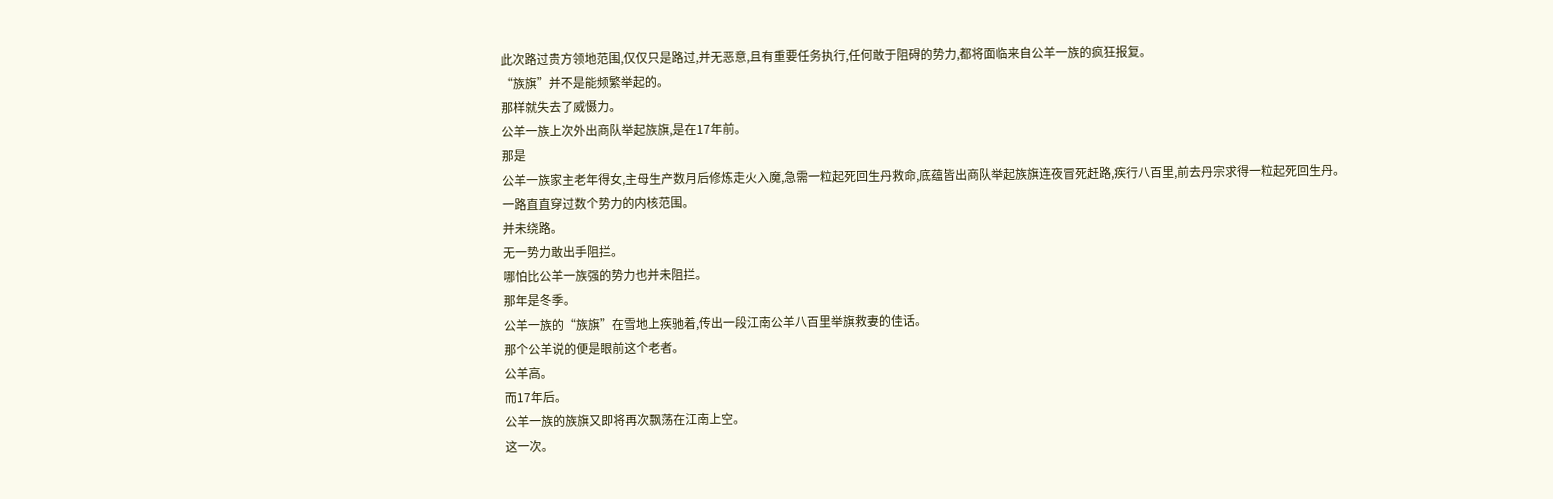此次路过贵方领地范围,仅仅只是路过,并无恶意,且有重要任务执行,任何敢于阻碍的势力,都将面临来自公羊一族的疯狂报复。
“族旗”并不是能频繁举起的。
那样就失去了威慑力。
公羊一族上次外出商队举起族旗,是在17年前。
那是
公羊一族家主老年得女,主母生产数月后修炼走火入魔,急需一粒起死回生丹救命,底蕴皆出商队举起族旗连夜冒死赶路,疾行八百里,前去丹宗求得一粒起死回生丹。
一路直直穿过数个势力的内核范围。
并未绕路。
无一势力敢出手阻拦。
哪怕比公羊一族强的势力也并未阻拦。
那年是冬季。
公羊一族的“族旗”在雪地上疾驰着,传出一段江南公羊八百里举旗救妻的佳话。
那个公羊说的便是眼前这个老者。
公羊高。
而17年后。
公羊一族的族旗又即将再次飘荡在江南上空。
这一次。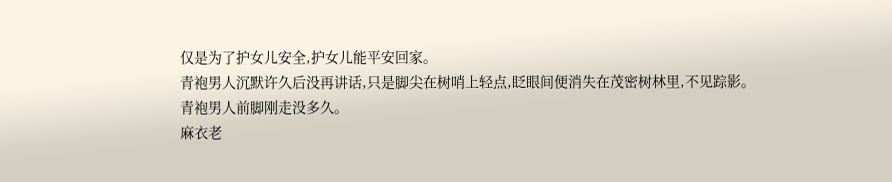仅是为了护女儿安全,护女儿能平安回家。
青袍男人沉默许久后没再讲话,只是脚尖在树哨上轻点,眨眼间便消失在茂密树林里,不见踪影。
青袍男人前脚刚走没多久。
麻衣老